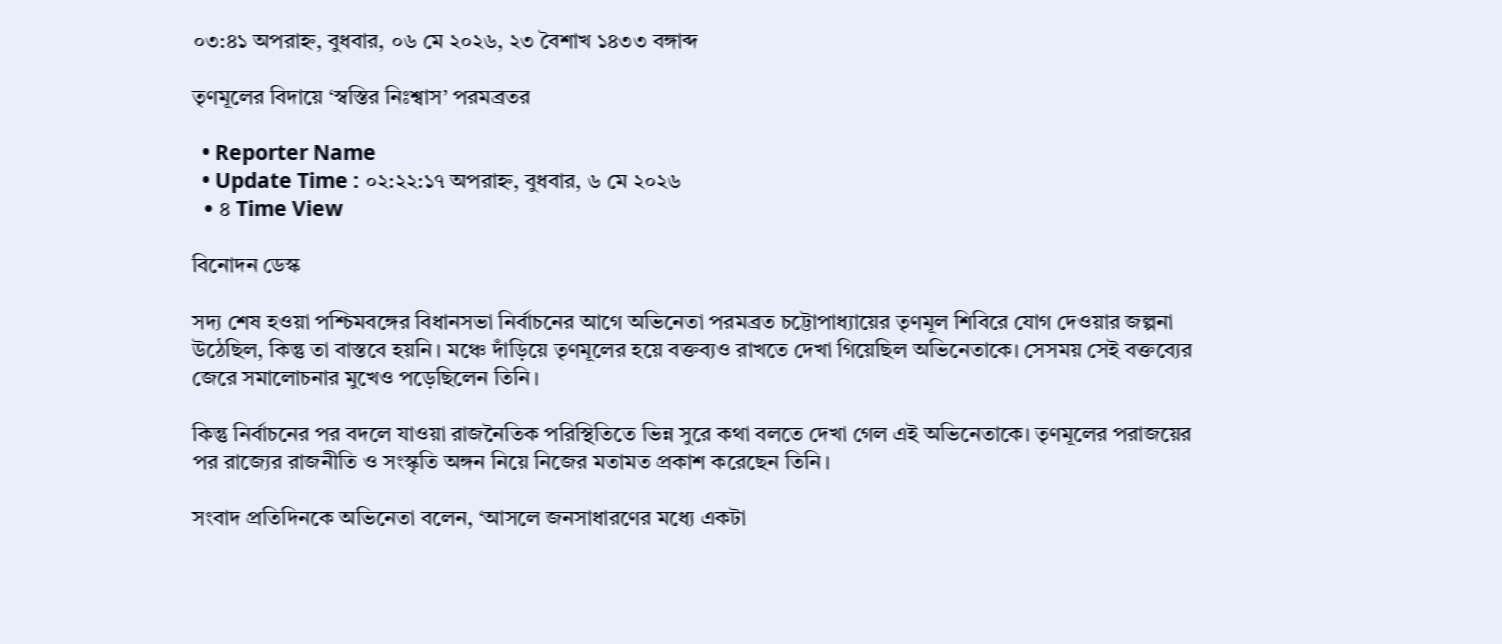০৩:৪১ অপরাহ্ন, বুধবার, ০৬ মে ২০২৬, ২৩ বৈশাখ ১৪৩৩ বঙ্গাব্দ

তৃণমূলের বিদায়ে ‘স্বস্তির নিঃশ্বাস’ পরমব্রতর

  • Reporter Name
  • Update Time : ০২:২২:১৭ অপরাহ্ন, বুধবার, ৬ মে ২০২৬
  • ৪ Time View

বিনোদন ডেস্ক

সদ্য শেষ হওয়া পশ্চিমবঙ্গের বিধানসভা নির্বাচনের আগে অভিনেতা পরমব্রত চট্টোপাধ্যায়ের তৃণমূল শিবিরে যোগ দেওয়ার জল্পনা উঠেছিল, কিন্তু তা বাস্তবে হয়নি। মঞ্চে দাঁড়িয়ে তৃণমূলের হয়ে বক্তব্যও রাখতে দেখা গিয়েছিল অভিনেতাকে। সেসময় সেই বক্তব্যের জেরে সমালোচনার মুখেও পড়েছিলেন তিনি।

কিন্তু নির্বাচনের পর বদলে যাওয়া রাজনৈতিক পরিস্থিতিতে ভিন্ন সুরে কথা বলতে দেখা গেল এই অভিনেতাকে। তৃণমূলের পরাজয়ের পর রাজ্যের রাজনীতি ও সংস্কৃতি অঙ্গন নিয়ে নিজের মতামত প্রকাশ করেছেন তিনি।

সংবাদ প্রতিদিনকে অভিনেতা বলেন, ‘আসলে জনসাধারণের মধ্যে একটা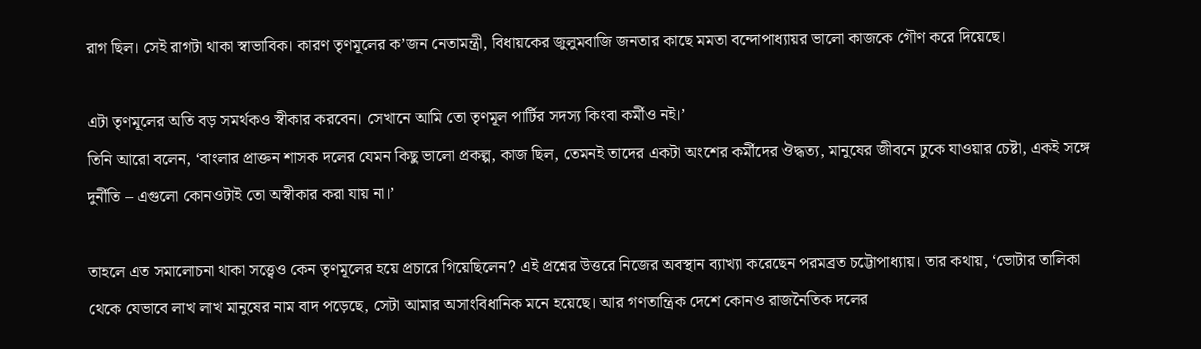রাগ ছিল। সেই রাগটা থাকা স্বাভাবিক। কারণ তৃণমূলের ক’জন নেতামন্ত্রী, বিধায়কের জুলুমবাজি জনতার কাছে মমতা বন্দোপাধ্যায়র ভালো কাজকে গৌণ করে দিয়েছে।

এটা তৃণমূলের অতি বড় সমর্থকও স্বীকার করবেন। সেখানে আমি তো তৃণমূল পার্টির সদস্য কিংবা কর্মীও নই।’
তিনি আরো বলেন, ‘বাংলার প্রাক্তন শাসক দলের যেমন কিছু ভালো প্রকল্প, কাজ ছিল, তেমনই তাদের একটা অংশের কর্মীদের ঔদ্ধত্য, মানুষের জীবনে ঢুকে যাওয়ার চেষ্টা, একই সঙ্গে দুর্নীতি – এগুলো কোনওটাই তো অস্বীকার করা যায় না।’

তাহলে এত সমালোচনা থাকা সত্ত্বেও কেন তৃণমূলের হয়ে প্রচারে গিয়েছিলেন? এই প্রশ্নের উত্তরে নিজের অবস্থান ব্যাখ্যা করেছেন পরমব্রত চট্টোপাধ্যায়। তার কথায়, ‘ভোটার তালিকা থেকে যেভাবে লাখ লাখ মানুষের নাম বাদ পড়েছে, সেটা আমার অসাংবিধানিক মনে হয়েছে। আর গণতান্ত্রিক দেশে কোনও রাজনৈতিক দলের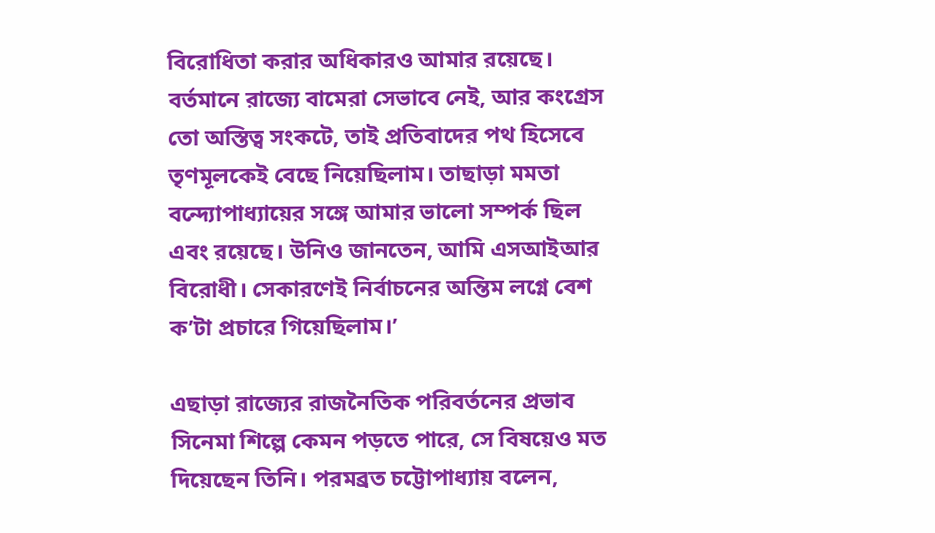বিরোধিতা করার অধিকারও আমার রয়েছে। বর্তমানে রাজ্যে বামেরা সেভাবে নেই, আর কংগ্রেস তো অস্তিত্ব সংকটে, তাই প্রতিবাদের পথ হিসেবে তৃণমূলকেই বেছে নিয়েছিলাম। তাছাড়া মমতা বন্দ্যোপাধ্যায়ের সঙ্গে আমার ভালো সম্পর্ক ছিল এবং রয়েছে। উনিও জানতেন, আমি এসআইআর বিরোধী। সেকারণেই নির্বাচনের অন্তিম লগ্নে বেশ ক’টা প্রচারে গিয়েছিলাম।’

এছাড়া রাজ্যের রাজনৈতিক পরিবর্তনের প্রভাব সিনেমা শিল্পে কেমন পড়তে পারে, সে বিষয়েও মত দিয়েছেন তিনি। পরমব্রত চট্টোপাধ্যায় বলেন,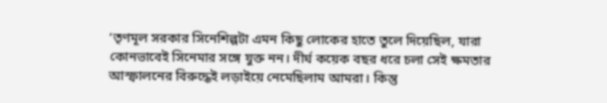‘তৃণমূল সরকার সিনেশিল্পটা এমন কিছু লোকের হাতে তুলে দিয়েছিল, যারা কোনভাবেই সিনেমার সঙ্গে যুক্ত নন। দীর্ঘ কয়েক বছর ধরে চলা সেই ক্ষমতার আস্ফালনের বিরুদ্ধেই লড়াইয়ে নেমেছিলাম আমরা। কিন্তু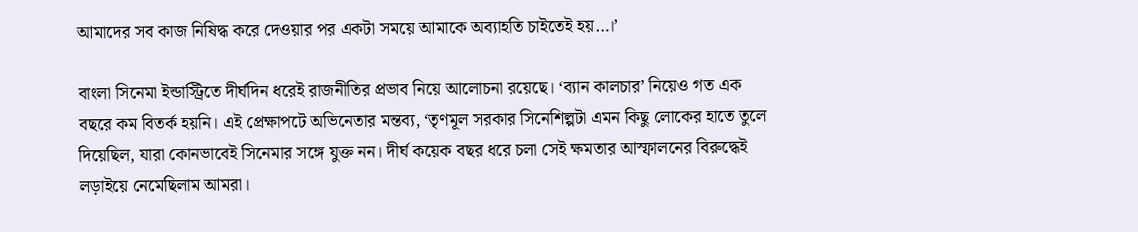আমাদের সব কাজ নিষিদ্ধ করে দেওয়ার পর একটা সময়ে আমাকে অব্যাহতি চাইতেই হয়…।’

বাংলা সিনেমা ইন্ডাস্ট্রিতে দীর্ঘদিন ধরেই রাজনীতির প্রভাব নিয়ে আলোচনা রয়েছে। ‘ব্যান কালচার’ নিয়েও গত এক বছরে কম বিতর্ক হয়নি। এই প্রেক্ষাপটে অভিনেতার মন্তব্য, ‘তৃণমূল সরকার সিনেশিল্পটা এমন কিছু লোকের হাতে তুলে দিয়েছিল, যারা কোনভাবেই সিনেমার সঙ্গে যুক্ত নন। দীর্ঘ কয়েক বছর ধরে চলা সেই ক্ষমতার আস্ফালনের বিরুদ্ধেই লড়াইয়ে নেমেছিলাম আমরা।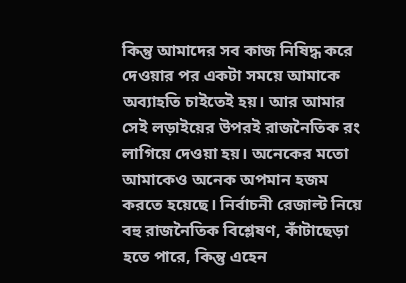কিন্তু আমাদের সব কাজ নিষিদ্ধ করে দেওয়ার পর একটা সময়ে আমাকে অব্যাহতি চাইতেই হয়। আর আমার সেই লড়াইয়ের উপরই রাজনৈতিক রং লাগিয়ে দেওয়া হয়। অনেকের মতো আমাকেও অনেক অপমান হজম করতে হয়েছে। নির্বাচনী রেজাল্ট নিয়ে বহু রাজনৈতিক বিশ্লেষণ, কাঁটাছেড়া হতে পারে, কিন্তু এহেন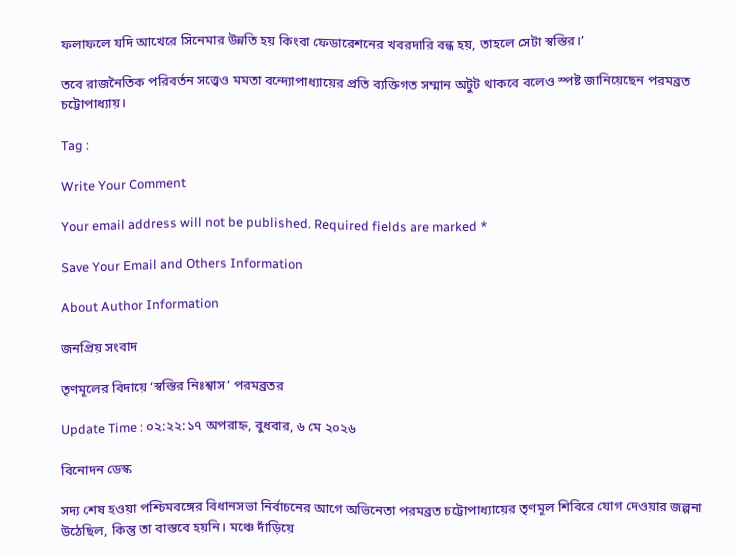ফলাফলে যদি আখেরে সিনেমার উন্নতি হয় কিংবা ফেডারেশনের খবরদারি বন্ধ হয়, তাহলে সেটা স্বস্তির।’

তবে রাজনৈতিক পরিবর্তন সত্ত্বেও মমতা বন্দ্যোপাধ্যায়ের প্রতি ব্যক্তিগত সম্মান অটুট থাকবে বলেও স্পষ্ট জানিয়েছেন পরমব্রত চট্টোপাধ্যায়।

Tag :

Write Your Comment

Your email address will not be published. Required fields are marked *

Save Your Email and Others Information

About Author Information

জনপ্রিয় সংবাদ

তৃণমূলের বিদায়ে ‘স্বস্তির নিঃশ্বাস’ পরমব্রতর

Update Time : ০২:২২:১৭ অপরাহ্ন, বুধবার, ৬ মে ২০২৬

বিনোদন ডেস্ক

সদ্য শেষ হওয়া পশ্চিমবঙ্গের বিধানসভা নির্বাচনের আগে অভিনেতা পরমব্রত চট্টোপাধ্যায়ের তৃণমূল শিবিরে যোগ দেওয়ার জল্পনা উঠেছিল, কিন্তু তা বাস্তবে হয়নি। মঞ্চে দাঁড়িয়ে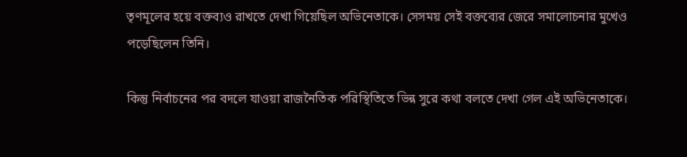তৃণমূলের হয়ে বক্তব্যও রাখতে দেখা গিয়েছিল অভিনেতাকে। সেসময় সেই বক্তব্যের জেরে সমালোচনার মুখেও পড়েছিলেন তিনি।

কিন্তু নির্বাচনের পর বদলে যাওয়া রাজনৈতিক পরিস্থিতিতে ভিন্ন সুরে কথা বলতে দেখা গেল এই অভিনেতাকে।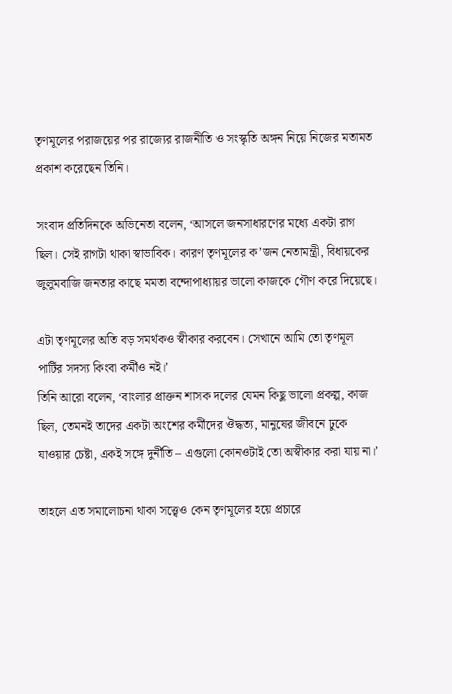তৃণমূলের পরাজয়ের পর রাজ্যের রাজনীতি ও সংস্কৃতি অঙ্গন নিয়ে নিজের মতামত প্রকাশ করেছেন তিনি।

সংবাদ প্রতিদিনকে অভিনেতা বলেন, ‘আসলে জনসাধারণের মধ্যে একটা রাগ ছিল। সেই রাগটা থাকা স্বাভাবিক। কারণ তৃণমূলের ক’জন নেতামন্ত্রী, বিধায়কের জুলুমবাজি জনতার কাছে মমতা বন্দোপাধ্যায়র ভালো কাজকে গৌণ করে দিয়েছে।

এটা তৃণমূলের অতি বড় সমর্থকও স্বীকার করবেন। সেখানে আমি তো তৃণমূল পার্টির সদস্য কিংবা কর্মীও নই।’
তিনি আরো বলেন, ‘বাংলার প্রাক্তন শাসক দলের যেমন কিছু ভালো প্রকল্প, কাজ ছিল, তেমনই তাদের একটা অংশের কর্মীদের ঔদ্ধত্য, মানুষের জীবনে ঢুকে যাওয়ার চেষ্টা, একই সঙ্গে দুর্নীতি – এগুলো কোনওটাই তো অস্বীকার করা যায় না।’

তাহলে এত সমালোচনা থাকা সত্ত্বেও কেন তৃণমূলের হয়ে প্রচারে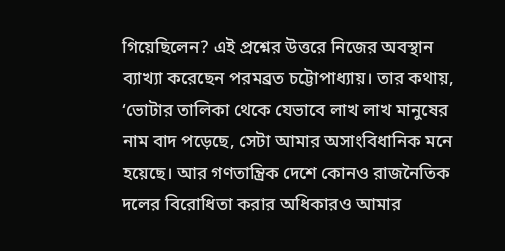গিয়েছিলেন? এই প্রশ্নের উত্তরে নিজের অবস্থান ব্যাখ্যা করেছেন পরমব্রত চট্টোপাধ্যায়। তার কথায়, ‘ভোটার তালিকা থেকে যেভাবে লাখ লাখ মানুষের নাম বাদ পড়েছে, সেটা আমার অসাংবিধানিক মনে হয়েছে। আর গণতান্ত্রিক দেশে কোনও রাজনৈতিক দলের বিরোধিতা করার অধিকারও আমার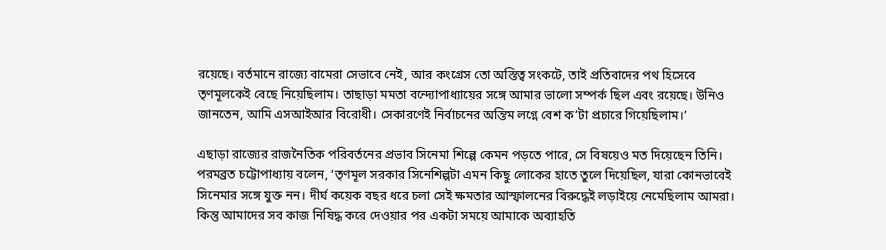রয়েছে। বর্তমানে রাজ্যে বামেরা সেভাবে নেই, আর কংগ্রেস তো অস্তিত্ব সংকটে, তাই প্রতিবাদের পথ হিসেবে তৃণমূলকেই বেছে নিয়েছিলাম। তাছাড়া মমতা বন্দ্যোপাধ্যায়ের সঙ্গে আমার ভালো সম্পর্ক ছিল এবং রয়েছে। উনিও জানতেন, আমি এসআইআর বিরোধী। সেকারণেই নির্বাচনের অন্তিম লগ্নে বেশ ক’টা প্রচারে গিয়েছিলাম।’

এছাড়া রাজ্যের রাজনৈতিক পরিবর্তনের প্রভাব সিনেমা শিল্পে কেমন পড়তে পারে, সে বিষয়েও মত দিয়েছেন তিনি। পরমব্রত চট্টোপাধ্যায় বলেন, ‘তৃণমূল সরকার সিনেশিল্পটা এমন কিছু লোকের হাতে তুলে দিয়েছিল, যারা কোনভাবেই সিনেমার সঙ্গে যুক্ত নন। দীর্ঘ কয়েক বছর ধরে চলা সেই ক্ষমতার আস্ফালনের বিরুদ্ধেই লড়াইয়ে নেমেছিলাম আমরা। কিন্তু আমাদের সব কাজ নিষিদ্ধ করে দেওয়ার পর একটা সময়ে আমাকে অব্যাহতি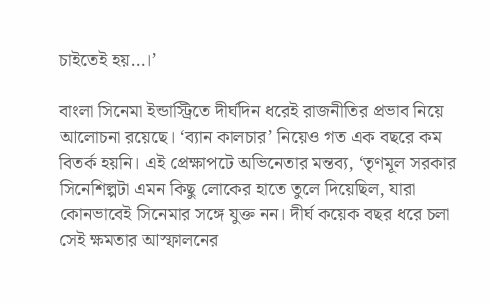চাইতেই হয়…।’

বাংলা সিনেমা ইন্ডাস্ট্রিতে দীর্ঘদিন ধরেই রাজনীতির প্রভাব নিয়ে আলোচনা রয়েছে। ‘ব্যান কালচার’ নিয়েও গত এক বছরে কম বিতর্ক হয়নি। এই প্রেক্ষাপটে অভিনেতার মন্তব্য, ‘তৃণমূল সরকার সিনেশিল্পটা এমন কিছু লোকের হাতে তুলে দিয়েছিল, যারা কোনভাবেই সিনেমার সঙ্গে যুক্ত নন। দীর্ঘ কয়েক বছর ধরে চলা সেই ক্ষমতার আস্ফালনের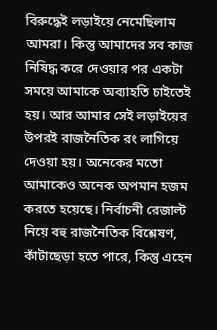বিরুদ্ধেই লড়াইয়ে নেমেছিলাম আমরা। কিন্তু আমাদের সব কাজ নিষিদ্ধ করে দেওয়ার পর একটা সময়ে আমাকে অব্যাহতি চাইতেই হয়। আর আমার সেই লড়াইয়ের উপরই রাজনৈতিক রং লাগিয়ে দেওয়া হয়। অনেকের মতো আমাকেও অনেক অপমান হজম করতে হয়েছে। নির্বাচনী রেজাল্ট নিয়ে বহু রাজনৈতিক বিশ্লেষণ, কাঁটাছেড়া হতে পারে, কিন্তু এহেন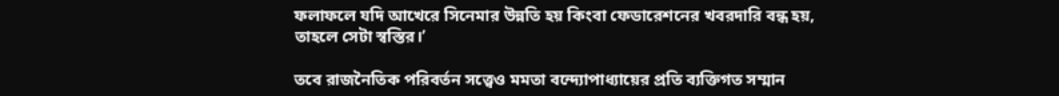ফলাফলে যদি আখেরে সিনেমার উন্নতি হয় কিংবা ফেডারেশনের খবরদারি বন্ধ হয়, তাহলে সেটা স্বস্তির।’

তবে রাজনৈতিক পরিবর্তন সত্ত্বেও মমতা বন্দ্যোপাধ্যায়ের প্রতি ব্যক্তিগত সম্মান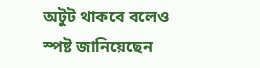অটুট থাকবে বলেও স্পষ্ট জানিয়েছেন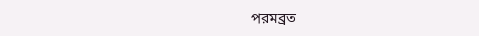পরমব্রত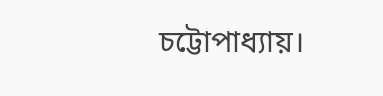চট্টোপাধ্যায়।